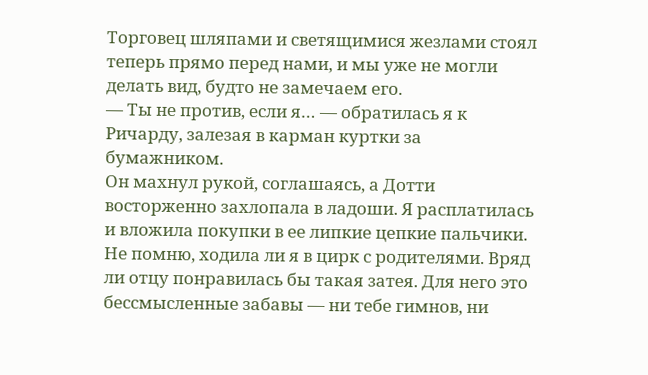Торговец шляпами и светящимися жезлами стоял теперь прямо перед нами, и мы уже не могли делать вид, будто не замечаем его.
— Ты не против, если я… — обратилась я к Ричарду, залезая в карман куртки за бумажником.
Он махнул рукой, соглашаясь, а Дотти восторженно захлопала в ладоши. Я расплатилась и вложила покупки в ее липкие цепкие пальчики. Не помню, ходила ли я в цирк с родителями. Вряд ли отцу понравилась бы такая затея. Для него это бессмысленные забавы — ни тебе гимнов, ни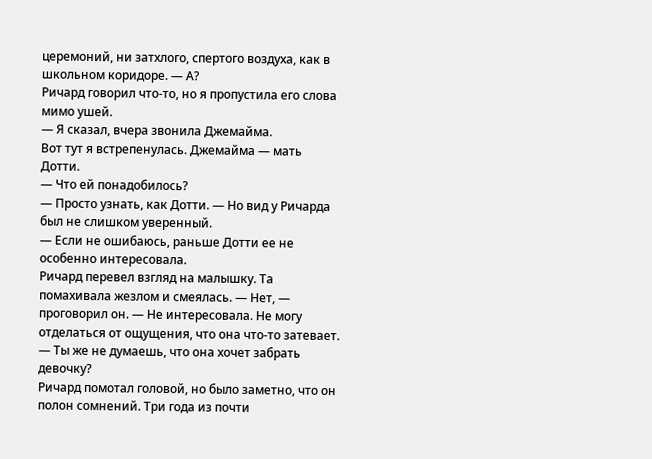церемоний, ни затхлого, спертого воздуха, как в школьном коридоре. — А?
Ричард говорил что-то, но я пропустила его слова мимо ушей.
— Я сказал, вчера звонила Джемайма.
Вот тут я встрепенулась. Джемайма — мать Дотти.
— Что ей понадобилось?
— Просто узнать, как Дотти. — Но вид у Ричарда был не слишком уверенный.
— Если не ошибаюсь, раньше Дотти ее не особенно интересовала.
Ричард перевел взгляд на малышку. Та помахивала жезлом и смеялась. — Нет, — проговорил он. — Не интересовала. Не могу отделаться от ощущения, что она что-то затевает.
— Ты же не думаешь, что она хочет забрать девочку?
Ричард помотал головой, но было заметно, что он полон сомнений. Три года из почти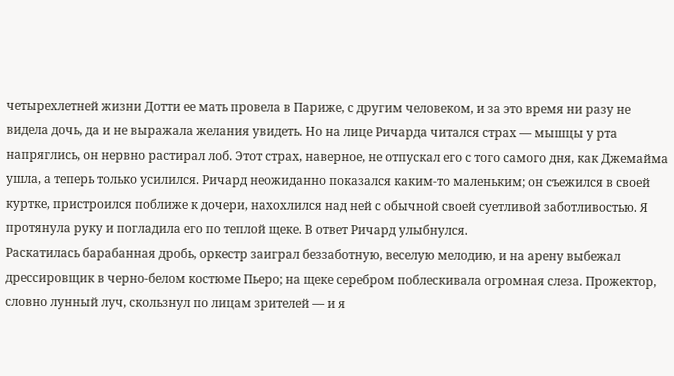четырехлетней жизни Дотти ее мать провела в Париже, с другим человеком, и за это время ни разу не видела дочь, да и не выражала желания увидеть. Но на лице Ричарда читался страх — мышцы у рта напряглись, он нервно растирал лоб. Этот страх, наверное, не отпускал его с того самого дня, как Джемайма ушла, а теперь только усилился. Ричард неожиданно показался каким-то маленьким; он съежился в своей куртке, пристроился поближе к дочери, нахохлился над ней с обычной своей суетливой заботливостью. Я протянула руку и погладила его по теплой щеке. В ответ Ричард улыбнулся.
Раскатилась барабанная дробь, оркестр заиграл беззаботную, веселую мелодию, и на арену выбежал дрессировщик в черно-белом костюме Пьеро; на щеке серебром поблескивала огромная слеза. Прожектор, словно лунный луч, скользнул по лицам зрителей — и я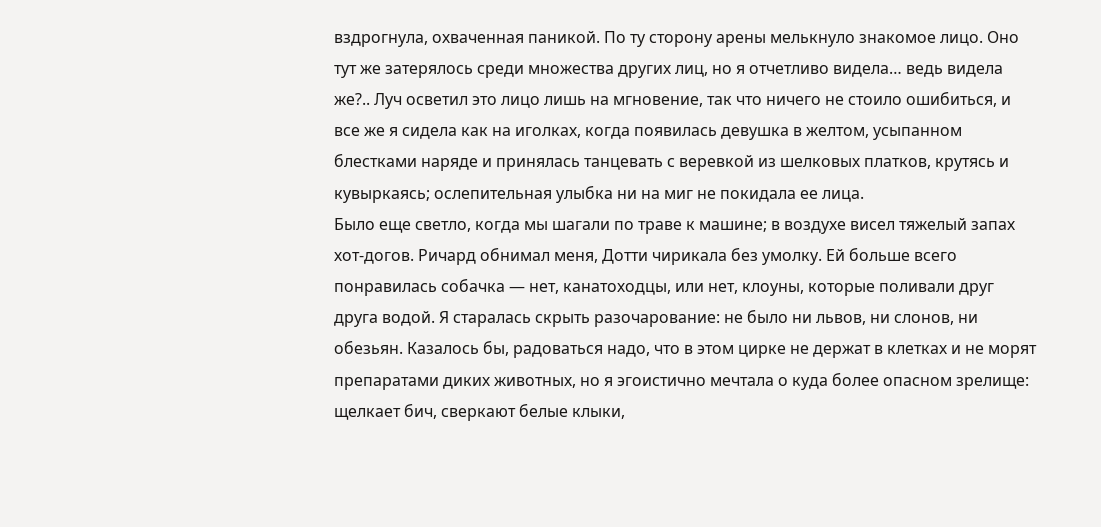вздрогнула, охваченная паникой. По ту сторону арены мелькнуло знакомое лицо. Оно тут же затерялось среди множества других лиц, но я отчетливо видела… ведь видела же?.. Луч осветил это лицо лишь на мгновение, так что ничего не стоило ошибиться, и все же я сидела как на иголках, когда появилась девушка в желтом, усыпанном блестками наряде и принялась танцевать с веревкой из шелковых платков, крутясь и кувыркаясь; ослепительная улыбка ни на миг не покидала ее лица.
Было еще светло, когда мы шагали по траве к машине; в воздухе висел тяжелый запах хот-догов. Ричард обнимал меня, Дотти чирикала без умолку. Ей больше всего понравилась собачка — нет, канатоходцы, или нет, клоуны, которые поливали друг друга водой. Я старалась скрыть разочарование: не было ни львов, ни слонов, ни обезьян. Казалось бы, радоваться надо, что в этом цирке не держат в клетках и не морят препаратами диких животных, но я эгоистично мечтала о куда более опасном зрелище: щелкает бич, сверкают белые клыки,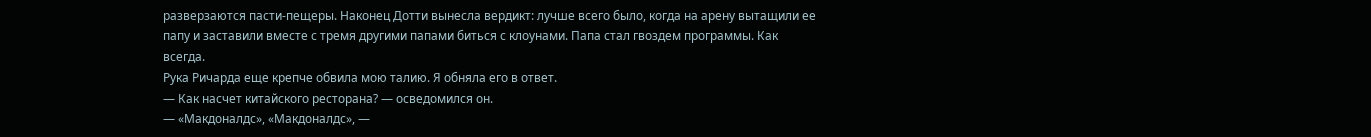разверзаются пасти-пещеры. Наконец Дотти вынесла вердикт: лучше всего было, когда на арену вытащили ее папу и заставили вместе с тремя другими папами биться с клоунами. Папа стал гвоздем программы. Как всегда.
Рука Ричарда еще крепче обвила мою талию. Я обняла его в ответ.
— Как насчет китайского ресторана? — осведомился он.
— «Макдоналдс», «Макдоналдс», —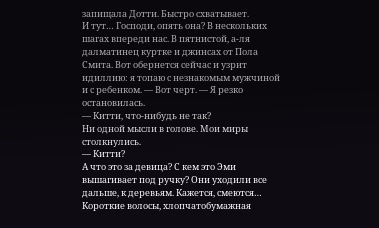запищала Дотти. Быстро схватывает.
И тут… Господи, опять она? В нескольких шагах впереди нас. В пятнистой, а-ля далматинец куртке и джинсах от Пола Смита. Вот обернется сейчас и узрит идиллию: я топаю с незнакомым мужчиной и с ребенком. — Вот черт. — Я резко остановилась.
— Китти, что-нибудь не так?
Ни одной мысли в голове. Мои миры столкнулись.
— Китти?
А что это за девица? С кем это Эми вышагивает под ручку? Они уходили все дальше, к деревьям. Кажется, смеются… Короткие волосы, хлопчатобумажная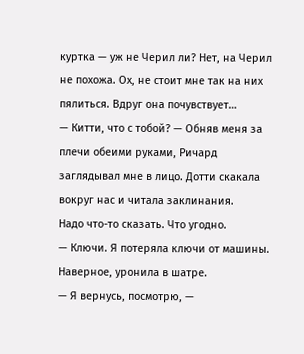куртка — уж не Черил ли? Нет, на Черил не похожа. Ох, не стоит мне так на них пялиться. Вдруг она почувствует…
— Китти, что с тобой? — Обняв меня за плечи обеими руками, Ричард заглядывал мне в лицо. Дотти скакала вокруг нас и читала заклинания.
Надо что-то сказать. Что угодно.
— Ключи. Я потеряла ключи от машины. Наверное, уронила в шатре.
— Я вернусь, посмотрю, —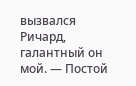вызвался Ричард, галантный он мой. — Постой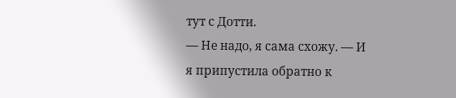тут с Дотти.
— Не надо, я сама схожу. — И я припустила обратно к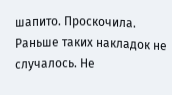шапито. Проскочила.
Раньше таких накладок не случалось. Не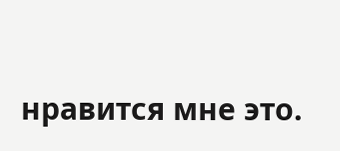нравится мне это.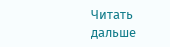Читать дальше